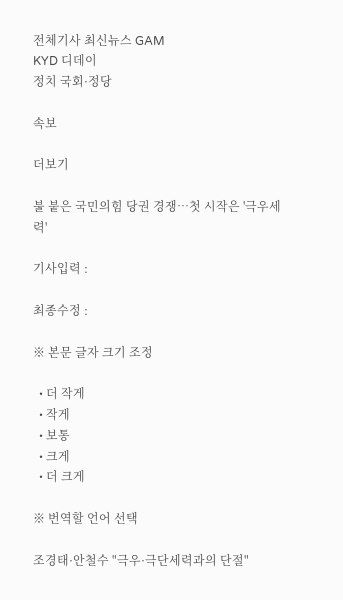전체기사 최신뉴스 GAM
KYD 디데이
정치 국회·정당

속보

더보기

불 붙은 국민의힘 당권 경쟁…첫 시작은 '극우세력'

기사입력 :

최종수정 :

※ 본문 글자 크기 조정

  • 더 작게
  • 작게
  • 보통
  • 크게
  • 더 크게

※ 번역할 언어 선택

조경태·안철수 "극우·극단세력과의 단절"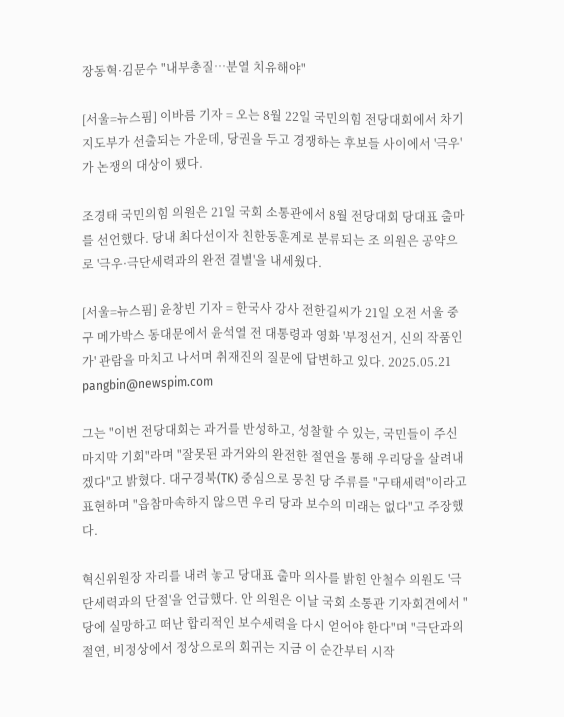장동혁·김문수 "내부총질…분열 치유해야"

[서울=뉴스핌] 이바름 기자 = 오는 8월 22일 국민의힘 전당대회에서 차기 지도부가 선출되는 가운데, 당권을 두고 경쟁하는 후보들 사이에서 '극우'가 논쟁의 대상이 됐다.

조경태 국민의힘 의원은 21일 국회 소통관에서 8월 전당대회 당대표 출마를 선언했다. 당내 최다선이자 친한동훈계로 분류되는 조 의원은 공약으로 '극우·극단세력과의 완전 결별'을 내세웠다.

[서울=뉴스핌] 윤창빈 기자 = 한국사 강사 전한길씨가 21일 오전 서울 중구 메가박스 동대문에서 윤석열 전 대통령과 영화 '부정선거, 신의 작품인가' 관람을 마치고 나서며 취재진의 질문에 답변하고 있다. 2025.05.21 pangbin@newspim.com

그는 "이번 전당대회는 과거를 반성하고, 성찰할 수 있는, 국민들이 주신 마지막 기회"라며 "잘못된 과거와의 완전한 절연을 통해 우리당을 살려내겠다"고 밝혔다. 대구경북(TK) 중심으로 뭉친 당 주류를 "구태세력"이라고 표현하며 "읍참마속하지 않으면 우리 당과 보수의 미래는 없다"고 주장했다.

혁신위원장 자리를 내려 놓고 당대표 출마 의사를 밝힌 안철수 의원도 '극단세력과의 단절'을 언급했다. 안 의원은 이날 국회 소통관 기자회견에서 "당에 실망하고 떠난 합리적인 보수세력을 다시 얻어야 한다"며 "극단과의 절연, 비정상에서 정상으로의 회귀는 지금 이 순간부터 시작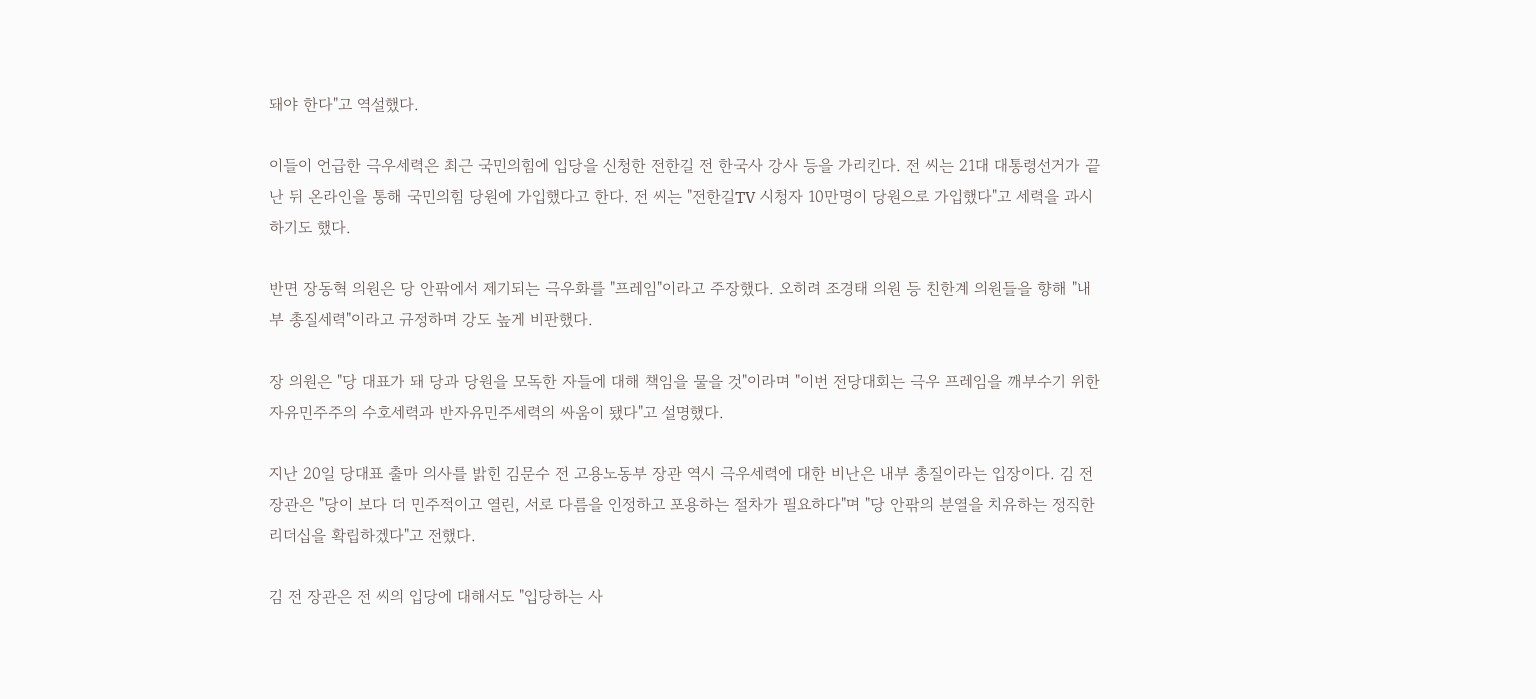돼야 한다"고 역설했다.

이들이 언급한 극우세력은 최근 국민의힘에 입당을 신청한 전한길 전 한국사 강사 등을 가리킨다. 전 씨는 21대 대통령선거가 끝난 뒤 온라인을 통해 국민의힘 당원에 가입했다고 한다. 전 씨는 "전한길TV 시청자 10만명이 당원으로 가입했다"고 세력을 과시하기도 했다.

반면 장동혁 의원은 당 안팎에서 제기되는 극우화를 "프레임"이라고 주장했다. 오히려 조경태 의원 등 친한계 의원들을 향해 "내부 총질세력"이라고 규정하며 강도 높게 비판했다.

장 의원은 "당 대표가 돼 당과 당원을 모독한 자들에 대해 책임을 물을 것"이라며 "이번 전당대회는 극우 프레임을 깨부수기 위한 자유민주주의 수호세력과 반자유민주세력의 싸움이 됐다"고 설명했다.

지난 20일 당대표 출마 의사를 밝힌 김문수 전 고용노동부 장관 역시 극우세력에 대한 비난은 내부 총질이라는 입장이다. 김 전 장관은 "당이 보다 더 민주적이고 열린, 서로 다름을 인정하고 포용하는 절차가 필요하다"며 "당 안팎의 분열을 치유하는 정직한 리더십을 확립하겠다"고 전했다.

김 전 장관은 전 씨의 입당에 대해서도 "입당하는 사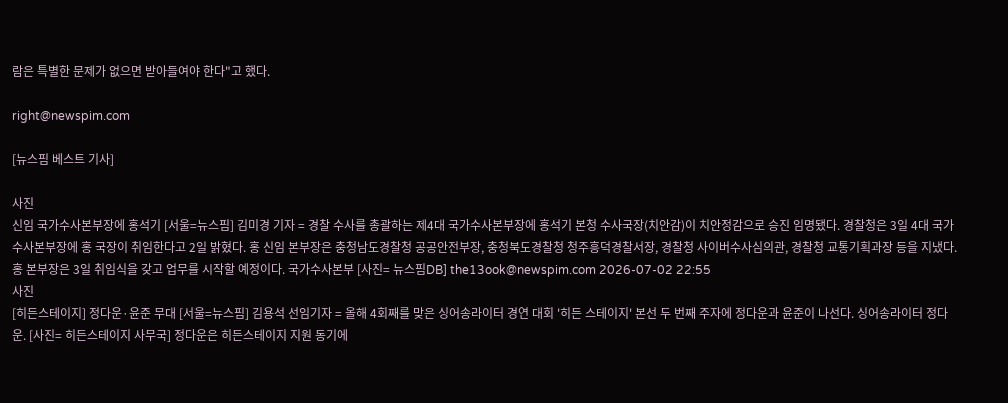람은 특별한 문제가 없으면 받아들여야 한다"고 했다.

right@newspim.com

[뉴스핌 베스트 기사]

사진
신임 국가수사본부장에 홍석기 [서울=뉴스핌] 김미경 기자 = 경찰 수사를 총괄하는 제4대 국가수사본부장에 홍석기 본청 수사국장(치안감)이 치안정감으로 승진 임명됐다. 경찰청은 3일 4대 국가수사본부장에 홍 국장이 취임한다고 2일 밝혔다. 홍 신임 본부장은 충청남도경찰청 공공안전부장, 충청북도경찰청 청주흥덕경찰서장, 경찰청 사이버수사심의관, 경찰청 교통기획과장 등을 지냈다. 홍 본부장은 3일 취임식을 갖고 업무를 시작할 예정이다. 국가수사본부 [사진= 뉴스핌DB] the13ook@newspim.com 2026-07-02 22:55
사진
[히든스테이지] 정다운·윤준 무대 [서울=뉴스핌] 김용석 선임기자 = 올해 4회째를 맞은 싱어송라이터 경연 대회 '히든 스테이지' 본선 두 번째 주자에 정다운과 윤준이 나선다. 싱어송라이터 정다운. [사진= 히든스테이지 사무국] 정다운은 히든스테이지 지원 동기에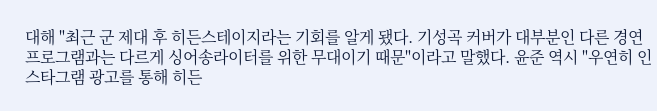대해 "최근 군 제대 후 히든스테이지라는 기회를 알게 됐다. 기성곡 커버가 대부분인 다른 경연 프로그램과는 다르게 싱어송라이터를 위한 무대이기 때문"이라고 말했다. 윤준 역시 "우연히 인스타그램 광고를 통해 히든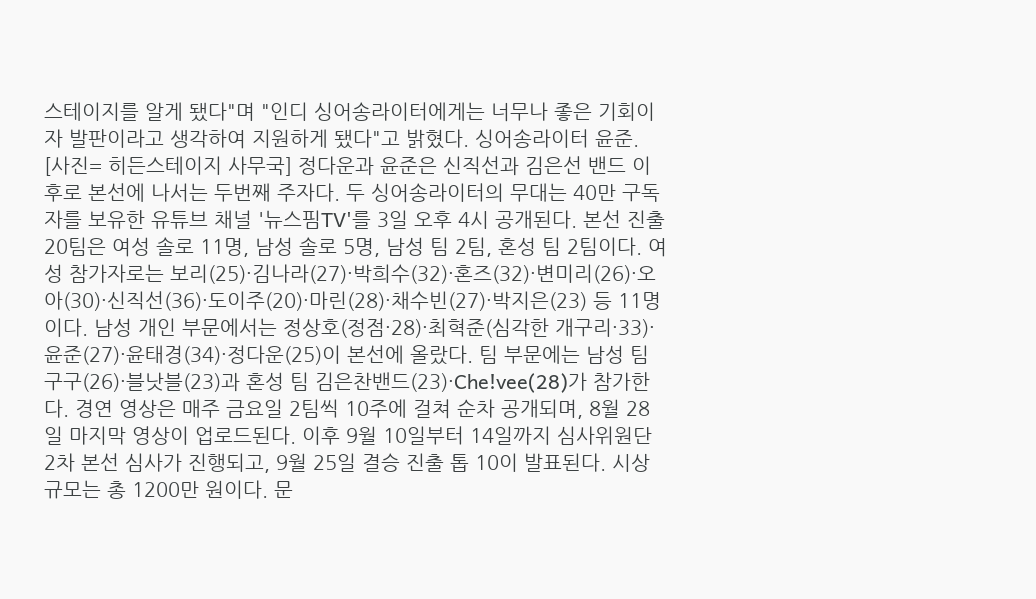스테이지를 알게 됐다"며 "인디 싱어송라이터에게는 너무나 좋은 기회이자 발판이라고 생각하여 지원하게 됐다"고 밝혔다. 싱어송라이터 윤준. [사진= 히든스테이지 사무국] 정다운과 윤준은 신직선과 김은선 밴드 이후로 본선에 나서는 두번째 주자다. 두 싱어송라이터의 무대는 40만 구독자를 보유한 유튜브 채널 '뉴스핌TV'를 3일 오후 4시 공개된다. 본선 진출 20팀은 여성 솔로 11명, 남성 솔로 5명, 남성 팀 2팀, 혼성 팀 2팀이다. 여성 참가자로는 보리(25)·김나라(27)·박희수(32)·혼즈(32)·변미리(26)·오아(30)·신직선(36)·도이주(20)·마린(28)·채수빈(27)·박지은(23) 등 11명이다. 남성 개인 부문에서는 정상호(정점·28)·최혁준(심각한 개구리·33)·윤준(27)·윤태경(34)·정다운(25)이 본선에 올랐다. 팀 부문에는 남성 팀 구구(26)·블낫블(23)과 혼성 팀 김은찬밴드(23)·Che!vee(28)가 참가한다. 경연 영상은 매주 금요일 2팀씩 10주에 걸쳐 순차 공개되며, 8월 28일 마지막 영상이 업로드된다. 이후 9월 10일부터 14일까지 심사위원단 2차 본선 심사가 진행되고, 9월 25일 결승 진출 톱 10이 발표된다. 시상 규모는 총 1200만 원이다. 문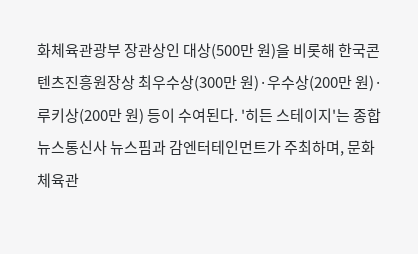화체육관광부 장관상인 대상(500만 원)을 비롯해 한국콘텐츠진흥원장상 최우수상(300만 원)·우수상(200만 원)·루키상(200만 원) 등이 수여된다. '히든 스테이지'는 종합뉴스통신사 뉴스핌과 감엔터테인먼트가 주최하며, 문화체육관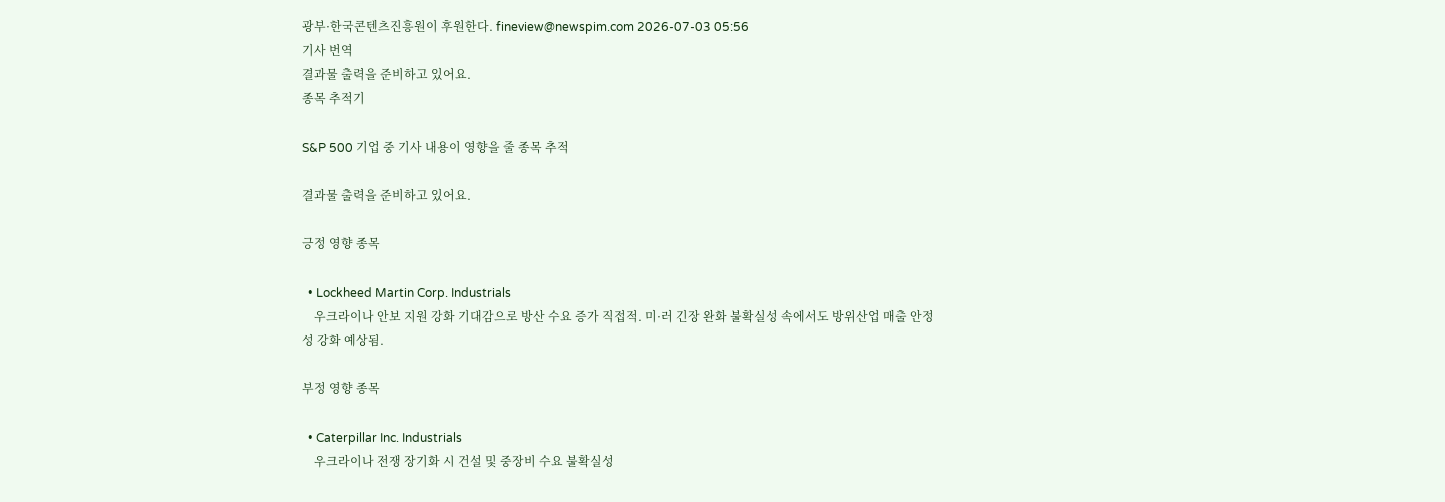광부·한국콘텐츠진흥원이 후원한다. fineview@newspim.com 2026-07-03 05:56
기사 번역
결과물 출력을 준비하고 있어요.
종목 추적기

S&P 500 기업 중 기사 내용이 영향을 줄 종목 추적

결과물 출력을 준비하고 있어요.

긍정 영향 종목

  • Lockheed Martin Corp. Industrials
    우크라이나 안보 지원 강화 기대감으로 방산 수요 증가 직접적. 미·러 긴장 완화 불확실성 속에서도 방위산업 매출 안정성 강화 예상됨.

부정 영향 종목

  • Caterpillar Inc. Industrials
    우크라이나 전쟁 장기화 시 건설 및 중장비 수요 불확실성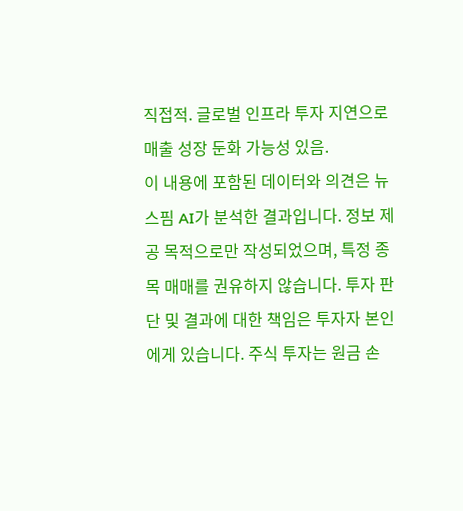직접적. 글로벌 인프라 투자 지연으로 매출 성장 둔화 가능성 있음.
이 내용에 포함된 데이터와 의견은 뉴스핌 AI가 분석한 결과입니다. 정보 제공 목적으로만 작성되었으며, 특정 종목 매매를 권유하지 않습니다. 투자 판단 및 결과에 대한 책임은 투자자 본인에게 있습니다. 주식 투자는 원금 손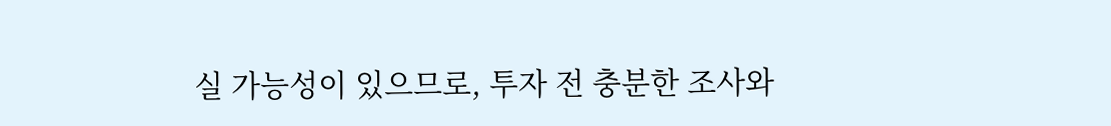실 가능성이 있으므로, 투자 전 충분한 조사와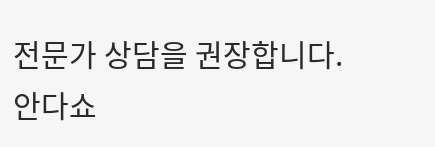전문가 상담을 권장합니다.
안다쇼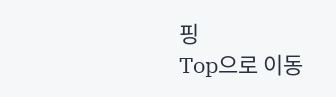핑
Top으로 이동